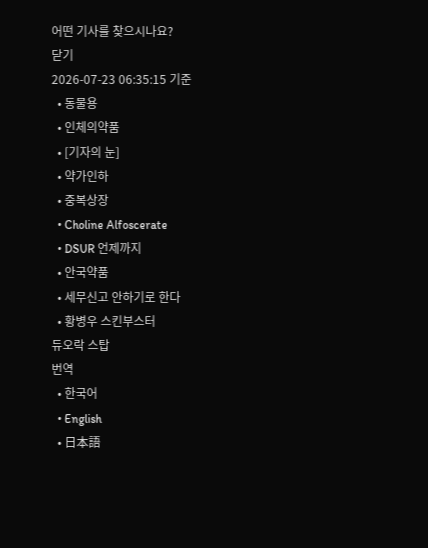어떤 기사를 찾으시나요?
닫기
2026-07-23 06:35:15 기준
  • 동물용
  • 인체의약품
  • [기자의 눈]
  • 약가인하
  • 중복상장
  • Choline Alfoscerate
  • DSUR 언제까지
  • 안국약품
  • 세무신고 안하기로 한다
  • 황병우 스킨부스터
듀오락 스탑
번역
  • 한국어
  • English
  • 日本語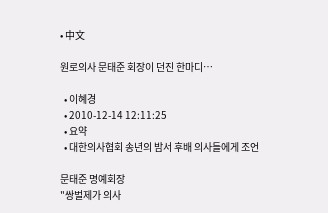• 中文

원로의사 문태준 회장이 던진 한마디…

  • 이혜경
  • 2010-12-14 12:11:25
  • 요약
  • 대한의사협회 송년의 밤서 후배 의사들에게 조언

문태준 명예회장
"쌍벌제가 의사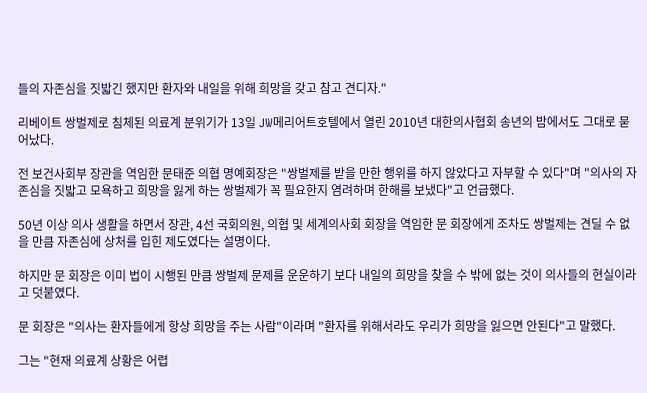들의 자존심을 짓밟긴 했지만 환자와 내일을 위해 희망을 갖고 참고 견디자."

리베이트 쌍벌제로 침체된 의료계 분위기가 13일 JW메리어트호텔에서 열린 2010년 대한의사협회 송년의 밤에서도 그대로 묻어났다.

전 보건사회부 장관을 역임한 문태준 의협 명예회장은 "쌍벌제를 받을 만한 행위를 하지 않았다고 자부할 수 있다"며 "의사의 자존심을 짓밟고 모욕하고 희망을 잃게 하는 쌍벌제가 꼭 필요한지 염려하며 한해를 보냈다"고 언급했다.

50년 이상 의사 생활을 하면서 장관, 4선 국회의원, 의협 및 세계의사회 회장을 역임한 문 회장에게 조차도 쌍벌제는 견딜 수 없을 만큼 자존심에 상처를 입힌 제도였다는 설명이다.

하지만 문 회장은 이미 법이 시행된 만큼 쌍벌제 문제를 운운하기 보다 내일의 희망을 찾을 수 밖에 없는 것이 의사들의 현실이라고 덧붙였다.

문 회장은 "의사는 환자들에게 항상 희망을 주는 사람"이라며 "환자를 위해서라도 우리가 희망을 잃으면 안된다"고 말했다.

그는 "현재 의료계 상황은 어렵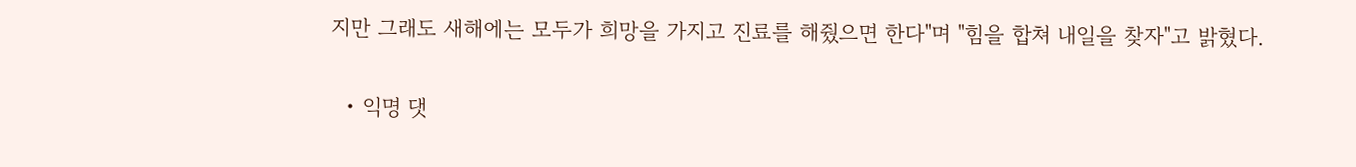지만 그래도 새해에는 모두가 희망을 가지고 진료를 해줬으면 한다"며 "힘을 합쳐 내일을 찾자"고 밝혔다.


  • 익명 댓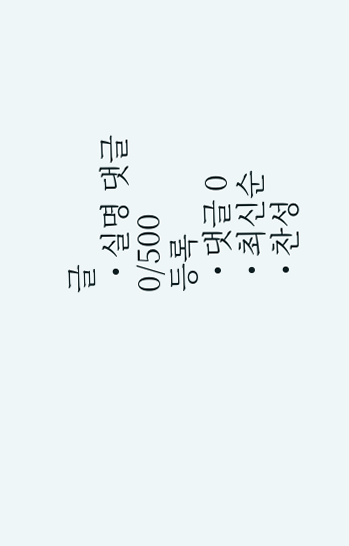글
  • 실명 댓글
0/500
등록
  • 댓글 0
  • 최신순
  • 찬성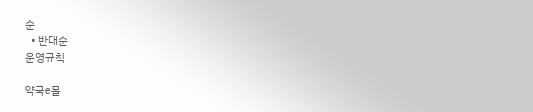순
  • 반대순
운영규칙

약국e몰